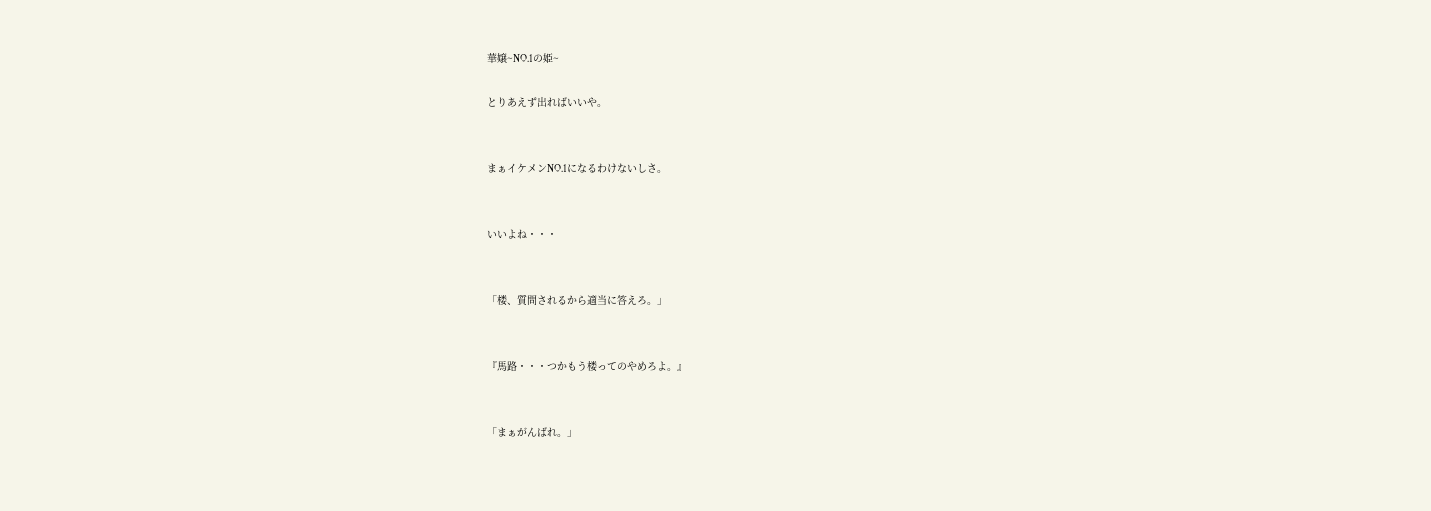華嬢~NO.1の姫~

とりあえず出ればいいや。


まぁイケメンNO.1になるわけないしさ。


いいよね・・・


「楼、質問されるから適当に答えろ。」


『馬路・・・つかもう楼ってのやめろよ。』


「まぁがんばれ。」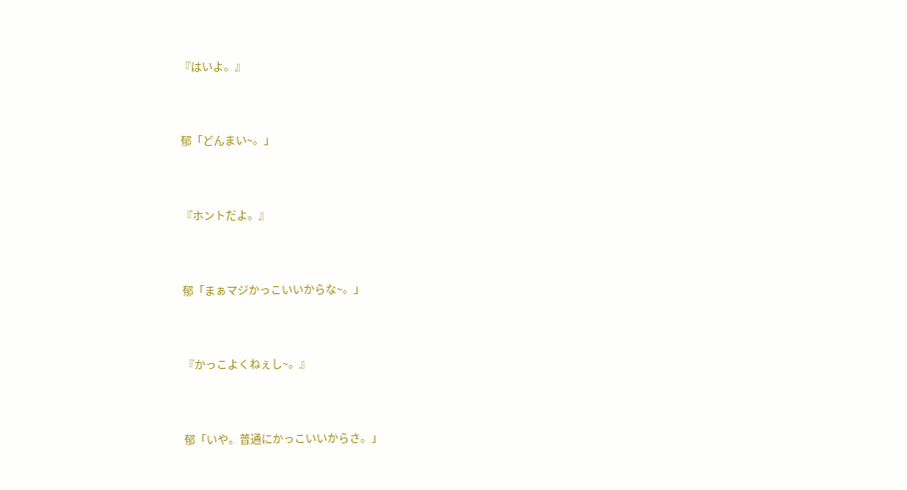『はいよ。』


郁「どんまい~。」


『ホントだよ。』


郁「まぁマジかっこいいからな~。」


『かっこよくねぇし~。』


郁「いや。普通にかっこいいからさ。」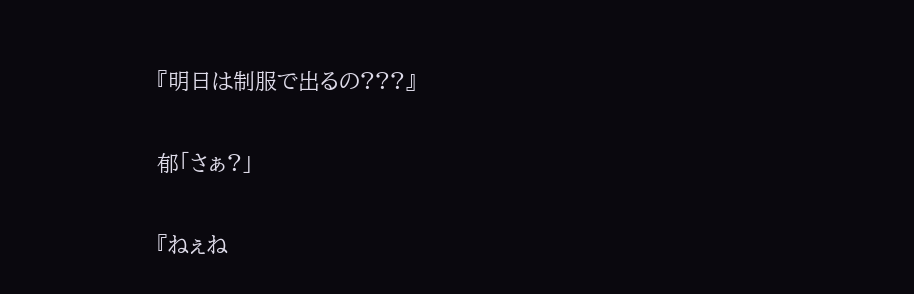『明日は制服で出るの???』


郁「さぁ?」


『ねぇね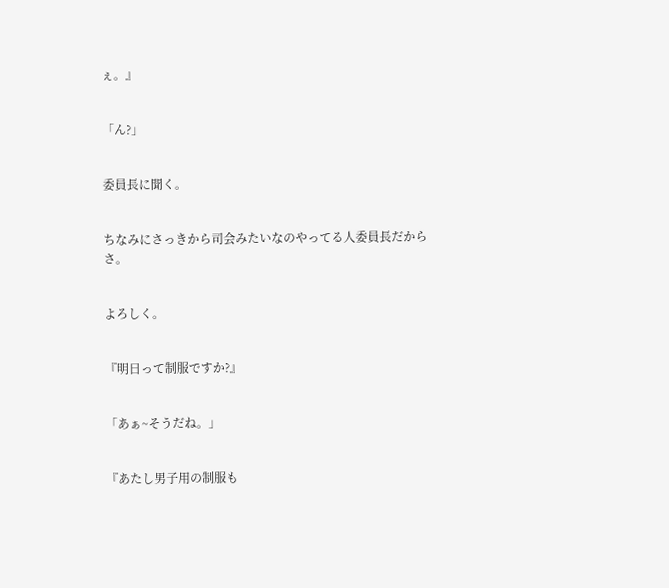ぇ。』


「ん?」


委員長に聞く。


ちなみにさっきから司会みたいなのやってる人委員長だからさ。


よろしく。


『明日って制服ですか?』


「あぁ~そうだね。」


『あたし男子用の制服も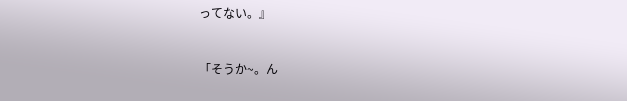ってない。』


「そうか~。ん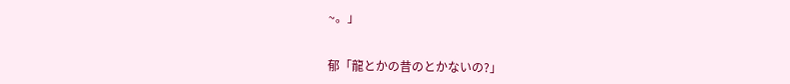~。」


郁「龍とかの昔のとかないの?」